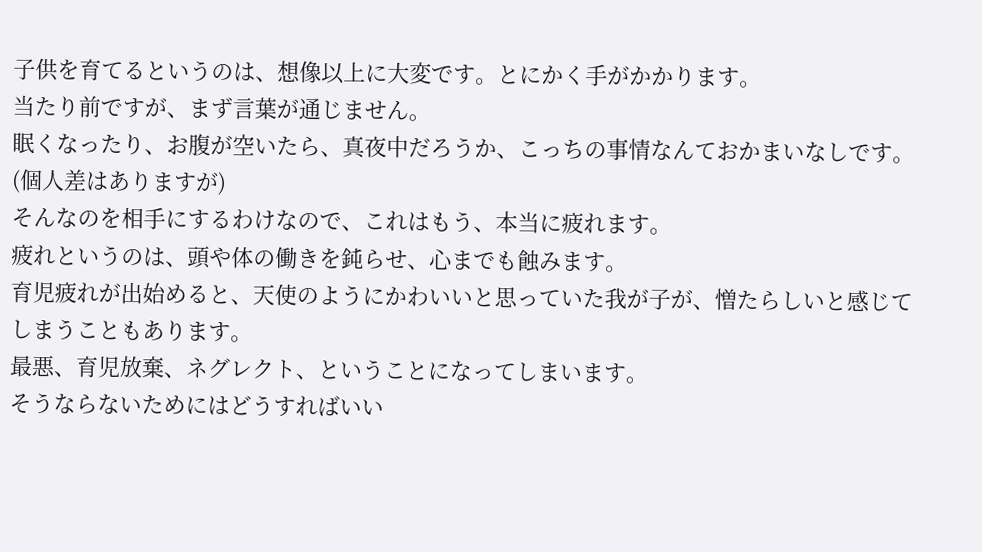子供を育てるというのは、想像以上に大変です。とにかく手がかかります。
当たり前ですが、まず言葉が通じません。
眠くなったり、お腹が空いたら、真夜中だろうか、こっちの事情なんておかまいなしです。(個人差はありますが)
そんなのを相手にするわけなので、これはもう、本当に疲れます。
疲れというのは、頭や体の働きを鈍らせ、心までも蝕みます。
育児疲れが出始めると、天使のようにかわいいと思っていた我が子が、憎たらしいと感じてしまうこともあります。
最悪、育児放棄、ネグレクト、ということになってしまいます。
そうならないためにはどうすればいい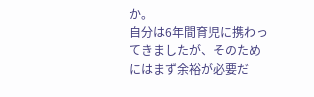か。
自分は6年間育児に携わってきましたが、そのためにはまず余裕が必要だ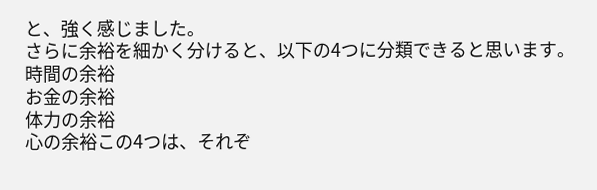と、強く感じました。
さらに余裕を細かく分けると、以下の4つに分類できると思います。
時間の余裕
お金の余裕
体力の余裕
心の余裕この4つは、それぞ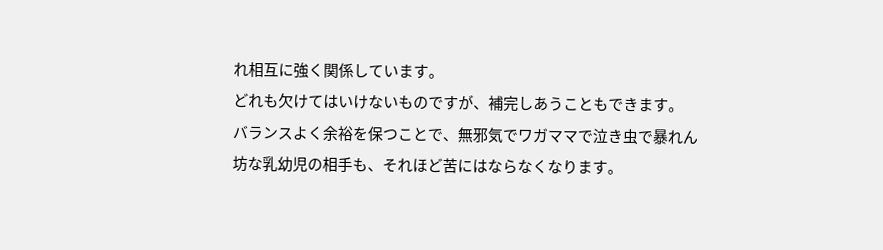れ相互に強く関係しています。
どれも欠けてはいけないものですが、補完しあうこともできます。
バランスよく余裕を保つことで、無邪気でワガママで泣き虫で暴れん坊な乳幼児の相手も、それほど苦にはならなくなります。